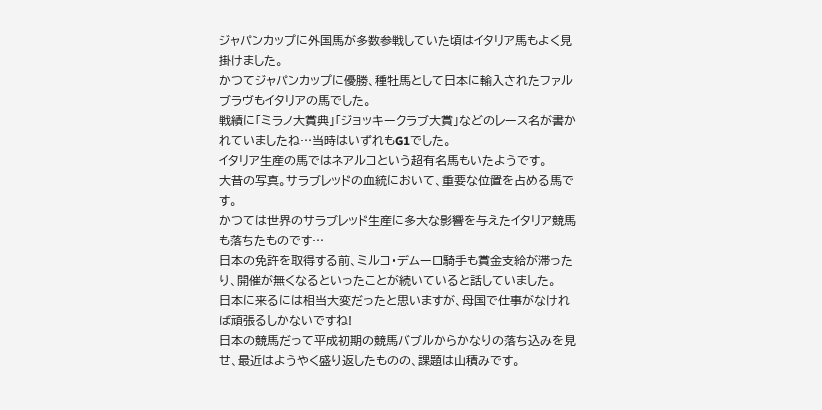ジャパンカップに外国馬が多数参戦していた頃はイタリア馬もよく見掛けました。
かつてジャパンカップに優勝、種牡馬として日本に輸入されたファルブラヴもイタリアの馬でした。
戦績に「ミラノ大賞典」「ジョッキークラブ大賞」などのレース名が書かれていましたね…当時はいずれもG1でした。
イタリア生産の馬ではネアルコという超有名馬もいたようです。
大昔の写真。サラブレッドの血統において、重要な位置を占める馬です。
かつては世界のサラブレッド生産に多大な影響を与えたイタリア競馬も落ちたものです…
日本の免許を取得する前、ミルコ・デムーロ騎手も賞金支給が滞ったり、開催が無くなるといったことが続いていると話していました。
日本に来るには相当大変だったと思いますが、母国で仕事がなければ頑張るしかないですね!
日本の競馬だって平成初期の競馬バブルからかなりの落ち込みを見せ、最近はようやく盛り返したものの、課題は山積みです。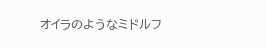オイラのようなミドルフ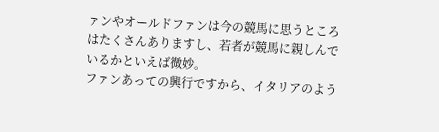ァンやオールドファンは今の競馬に思うところはたくさんありますし、若者が競馬に親しんでいるかといえば微妙。
ファンあっての興行ですから、イタリアのよう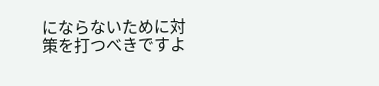にならないために対策を打つべきですよ